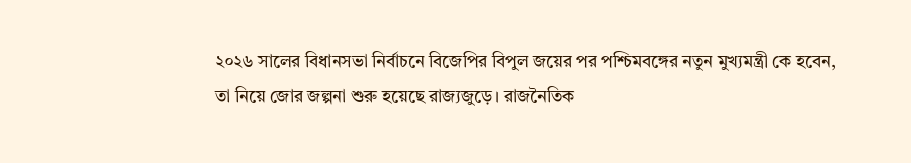২০২৬ সালের বিধানসভা নির্বাচনে বিজেপির বিপুল জয়ের পর পশ্চিমবঙ্গের নতুন মুখ্যমন্ত্রী কে হবেন, তা নিয়ে জোর জল্পনা শুরু হয়েছে রাজ্যজুড়ে। রাজনৈতিক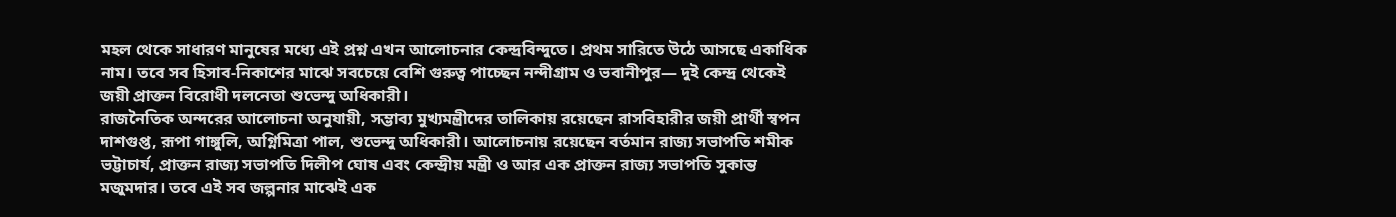মহল থেকে সাধারণ মানুষের মধ্যে এই প্রশ্ন এখন আলোচনার কেন্দ্রবিন্দুতে। প্রথম সারিতে উঠে আসছে একাধিক নাম। তবে সব হিসাব-নিকাশের মাঝে সবচেয়ে বেশি গুরুত্ব পাচ্ছেন নন্দীগ্রাম ও ভবানীপুর— দুই কেন্দ্র থেকেই জয়ী প্রাক্তন বিরোধী দলনেতা শুভেন্দু অধিকারী।
রাজনৈতিক অন্দরের আলোচনা অনুযায়ী, সম্ভাব্য মুখ্যমন্ত্রীদের তালিকায় রয়েছেন রাসবিহারীর জয়ী প্রার্থী স্বপন দাশগুপ্ত, রূপা গাঙ্গুলি, অগ্নিমিত্রা পাল, শুভেন্দু অধিকারী। আলোচনায় রয়েছেন বর্তমান রাজ্য সভাপতি শমীক ভট্টাচার্য, প্রাক্তন রাজ্য সভাপতি দিলীপ ঘোষ এবং কেন্দ্রীয় মন্ত্রী ও আর এক প্রাক্তন রাজ্য সভাপতি সুকান্ত মজুমদার। তবে এই সব জল্পনার মাঝেই এক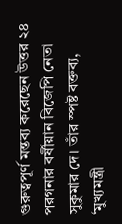গুরুত্বপূর্ণ মন্তব্য করেছেন উত্তর ২৪ পরগনার বর্ষীয়ান বিজেপি নেতা সুকুমার দে। তাঁর স্পষ্ট বক্তব্য, ‘মুখ্যমন্ত্রী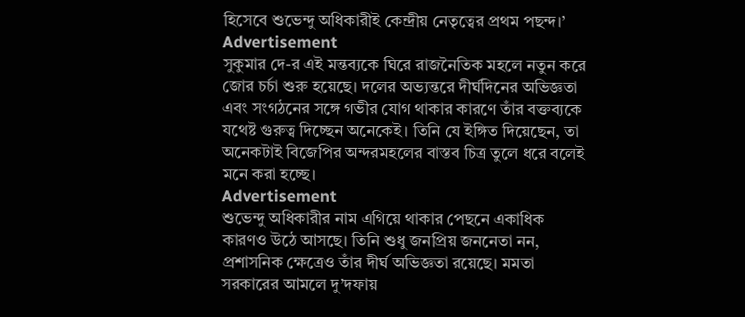হিসেবে শুভেন্দু অধিকারীই কেন্দ্রীয় নেতৃত্বের প্রথম পছন্দ।’
Advertisement
সুকুমার দে-র এই মন্তব্যকে ঘিরে রাজনৈতিক মহলে নতুন করে জোর চর্চা শুরু হয়েছে। দলের অভ্যন্তরে দীর্ঘদিনের অভিজ্ঞতা এবং সংগঠনের সঙ্গে গভীর যোগ থাকার কারণে তাঁর বক্তব্যকে যথেষ্ট গুরুত্ব দিচ্ছেন অনেকেই। তিনি যে ইঙ্গিত দিয়েছেন, তা অনেকটাই বিজেপির অন্দরমহলের বাস্তব চিত্র তুলে ধরে বলেই মনে করা হচ্ছে।
Advertisement
শুভেন্দু অধিকারীর নাম এগিয়ে থাকার পেছনে একাধিক কারণও উঠে আসছে। তিনি শুধু জনপ্রিয় জননেতা নন, প্রশাসনিক ক্ষেত্রেও তাঁর দীর্ঘ অভিজ্ঞতা রয়েছে। মমতা সরকারের আমলে দু’দফায়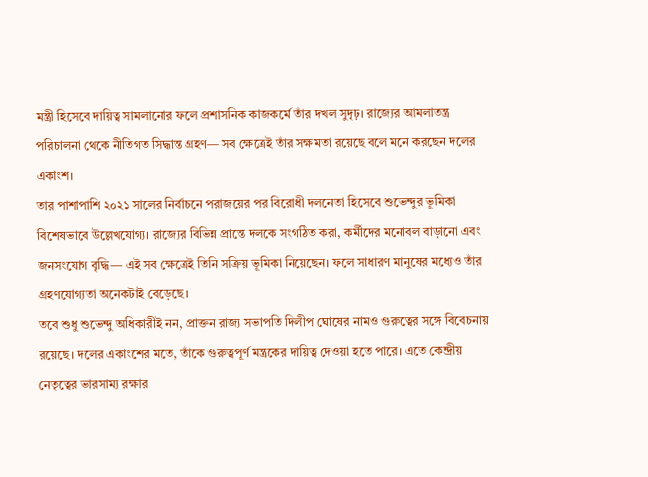মন্ত্রী হিসেবে দায়িত্ব সামলানোর ফলে প্রশাসনিক কাজকর্মে তাঁর দখল সুদৃঢ়। রাজ্যের আমলাতন্ত্র পরিচালনা থেকে নীতিগত সিদ্ধান্ত গ্রহণ— সব ক্ষেত্রেই তাঁর সক্ষমতা রয়েছে বলে মনে করছেন দলের একাংশ।
তার পাশাপাশি ২০২১ সালের নির্বাচনে পরাজয়ের পর বিরোধী দলনেতা হিসেবে শুভেন্দুর ভূমিকা বিশেষভাবে উল্লেখযোগ্য। রাজ্যের বিভিন্ন প্রান্তে দলকে সংগঠিত করা, কর্মীদের মনোবল বাড়ানো এবং জনসংযোগ বৃদ্ধি— এই সব ক্ষেত্রেই তিনি সক্রিয় ভূমিকা নিয়েছেন। ফলে সাধারণ মানুষের মধ্যেও তাঁর গ্রহণযোগ্যতা অনেকটাই বেড়েছে।
তবে শুধু শুভেন্দু অধিকারীই নন, প্রাক্তন রাজ্য সভাপতি দিলীপ ঘোষের নামও গুরুত্বের সঙ্গে বিবেচনায় রয়েছে। দলের একাংশের মতে, তাঁকে গুরুত্বপূর্ণ মন্ত্রকের দায়িত্ব দেওয়া হতে পারে। এতে কেন্দ্রীয় নেতৃত্বের ভারসাম্য রক্ষার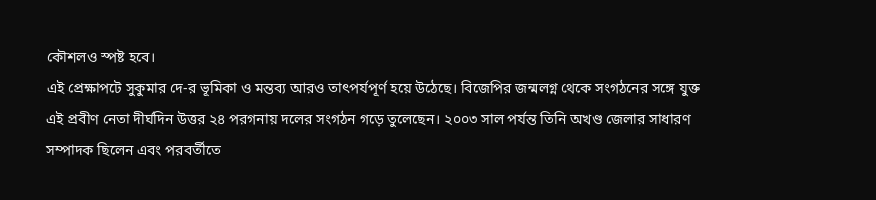কৌশলও স্পষ্ট হবে।
এই প্রেক্ষাপটে সুকুমার দে-র ভূমিকা ও মন্তব্য আরও তাৎপর্যপূর্ণ হয়ে উঠেছে। বিজেপির জন্মলগ্ন থেকে সংগঠনের সঙ্গে যুক্ত এই প্রবীণ নেতা দীর্ঘদিন উত্তর ২৪ পরগনায় দলের সংগঠন গড়ে তুলেছেন। ২০০৩ সাল পর্যন্ত তিনি অখণ্ড জেলার সাধারণ সম্পাদক ছিলেন এবং পরবর্তীতে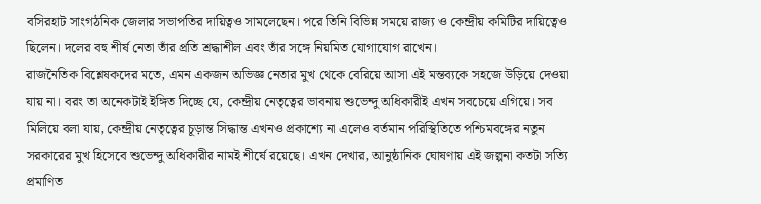বসিরহাট সাংগঠনিক জেলার সভাপতির দায়িত্বও সামলেছেন। পরে তিনি বিভিন্ন সময়ে রাজ্য ও কেন্দ্রীয় কমিটির দায়িত্বেও ছিলেন। দলের বহু শীর্ষ নেতা তাঁর প্রতি শ্রদ্ধাশীল এবং তাঁর সঙ্গে নিয়মিত যোগাযোগ রাখেন।
রাজনৈতিক বিশ্লেষকদের মতে, এমন একজন অভিজ্ঞ নেতার মুখ থেকে বেরিয়ে আসা এই মন্তব্যকে সহজে উড়িয়ে দেওয়া যায় না। বরং তা অনেকটাই ইঙ্গিত দিচ্ছে যে, কেন্দ্রীয় নেতৃত্বের ভাবনায় শুভেন্দু অধিকারীই এখন সবচেয়ে এগিয়ে। সব মিলিয়ে বলা যায়, কেন্দ্রীয় নেতৃত্বের চূড়ান্ত সিদ্ধান্ত এখনও প্রকাশ্যে না এলেও বর্তমান পরিস্থিতিতে পশ্চিমবঙ্গের নতুন সরকারের মুখ হিসেবে শুভেন্দু অধিকারীর নামই শীর্ষে রয়েছে। এখন দেখার, আনুষ্ঠানিক ঘোষণায় এই জল্পনা কতটা সত্যি প্রমাণিত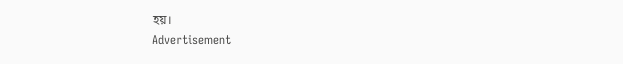হয়।
Advertisement